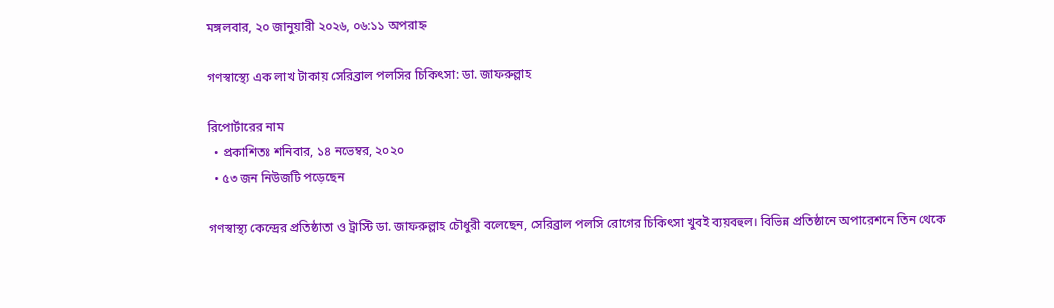মঙ্গলবার, ২০ জানুয়ারী ২০২৬, ০৬:১১ অপরাহ্ন

গণস্বাস্থ্যে এক লাখ টাকায় সেরিব্রাল পলসির চিকিৎসা: ডা. জাফরুল্লাহ

রিপোর্টারের নাম
  • প্রকাশিতঃ শনিবার, ১৪ নভেম্বর, ২০২০
  • ৫৩ জন নিউজটি পড়েছেন

গণস্বাস্থ্য কেন্দ্রের প্রতিষ্ঠাতা ও ট্রাস্টি ডা. জাফরুল্লাহ চৌধুরী বলেছেন, সেরিব্রাল পলসি রোগের চিকিৎসা খুবই ব্যয়বহুল। বিভিন্ন প্রতিষ্ঠানে অপারেশনে তিন থেকে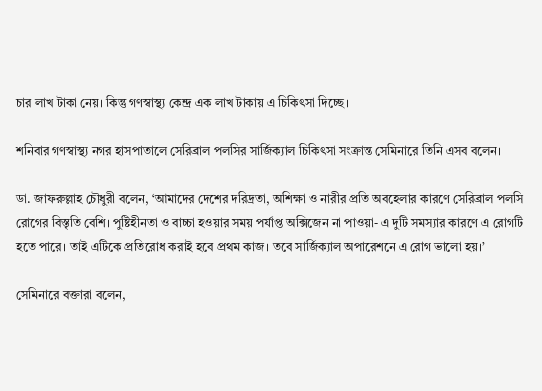চার লাখ টাকা নেয়। কিন্তু গণস্বাস্থ্য কেন্দ্র এক লাখ টাকায় এ চিকিৎসা দিচ্ছে।

শনিবার গণস্বাস্থ্য নগর হাসপাতালে সেরিব্রাল পলসির সার্জিক্যাল চিকিৎসা সংক্রান্ত সেমিনারে তিনি এসব বলেন।

ডা. জাফরুল্লাহ চৌধুরী বলেন, ‘আমাদের দেশের দরিদ্রতা, অশিক্ষা ও নারীর প্রতি অবহেলার কারণে সেরিব্রাল পলসি রোগের বিস্তৃতি বেশি। পুষ্টিহীনতা ও বাচ্চা হওয়ার সময় পর্যাপ্ত অক্সিজেন না পাওয়া- এ দুটি সমস্যার কারণে এ রোগটি হতে পারে। তাই এটিকে প্রতিরোধ করাই হবে প্রথম কাজ। তবে সার্জিক্যাল অপারেশনে এ রোগ ভালো হয়।’

সেমিনারে বক্তারা বলেন,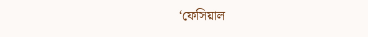‘ফেসিয়াল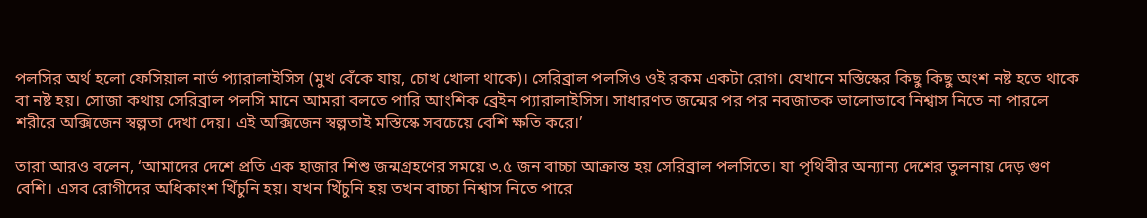পলসির অর্থ হলো ফেসিয়াল নার্ভ প্যারালাইসিস (মুখ বেঁকে যায়, চোখ খোলা থাকে)। সেরিব্রাল পলসিও ওই রকম একটা রোগ। যেখানে মস্তিস্কের কিছু কিছু অংশ নষ্ট হতে থাকে বা নষ্ট হয়। সোজা কথায় সেরিব্রাল পলসি মানে আমরা বলতে পারি আংশিক ব্রেইন প্যারালাইসিস। সাধারণত জন্মের পর পর নবজাতক ভালোভাবে নিশ্বাস নিতে না পারলে শরীরে অক্সিজেন স্বল্পতা দেখা দেয়। এই অক্সিজেন স্বল্পতাই মস্তিস্কে সবচেয়ে বেশি ক্ষতি করে।’

তারা আরও বলেন, ‘আমাদের দেশে প্রতি এক হাজার শিশু জন্মগ্রহণের সময়ে ৩.৫ জন বাচ্চা আক্রান্ত হয় সেরিব্রাল পলসিতে। যা পৃথিবীর অন্যান্য দেশের তুলনায় দেড় গুণ বেশি। এসব রোগীদের অধিকাংশ খিঁচুনি হয়। যখন খিঁচুনি হয় তখন বাচ্চা নিশ্বাস নিতে পারে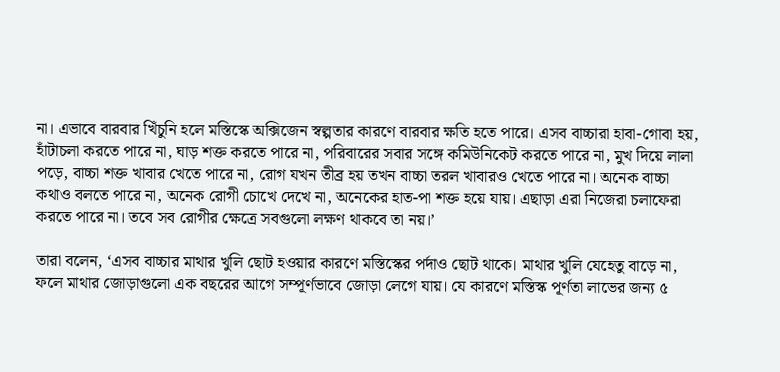না। এভাবে বারবার খিঁচুনি হলে মস্তিস্কে অক্সিজেন স্বল্পতার কারণে বারবার ক্ষতি হতে পারে। এসব বাচ্চারা হাবা-গোবা হয়, হাঁটাচলা করতে পারে না, ঘাড় শক্ত করতে পারে না, পরিবারের সবার সঙ্গে কমিউনিকেট করতে পারে না, মুখ দিয়ে লালা পড়ে, বাচ্চা শক্ত খাবার খেতে পারে না, রোগ যখন তীব্র হয় তখন বাচ্চা তরল খাবারও খেতে পারে না। অনেক বাচ্চা কথাও বলতে পারে না, অনেক রোগী চোখে দেখে না, অনেকের হাত-পা শক্ত হয়ে যায়। এছাড়া এরা নিজেরা চলাফেরা করতে পারে না। তবে সব রোগীর ক্ষেত্রে সবগুলো লক্ষণ থাকবে তা নয়।’

তারা বলেন, ‘এসব বাচ্চার মাথার খুলি ছোট হওয়ার কারণে মস্তিস্কের পর্দাও ছোট থাকে। মাথার খুলি যেহেতু বাড়ে না, ফলে মাথার জোড়াগুলো এক বছরের আগে সম্পূর্ণভাবে জোড়া লেগে যায়। যে কারণে মস্তিস্ক পূর্ণতা লাভের জন্য ৫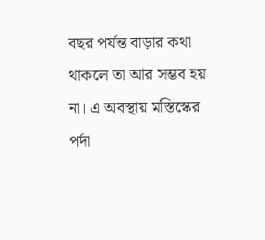বছর পর্যন্ত বাড়ার কথা থাকলে তা আর সম্ভব হয় না। এ অবস্থায় মস্তিস্কের পর্দা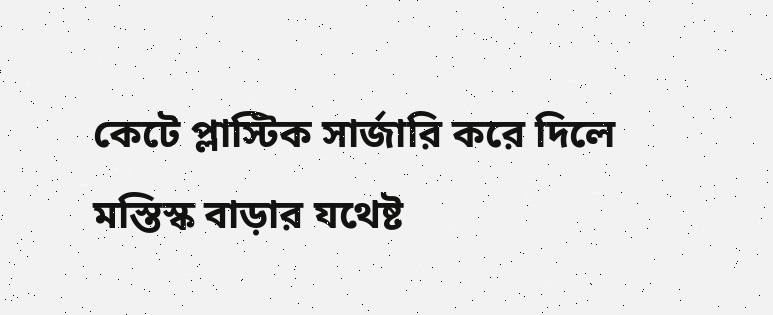কেটে প্লাস্টিক সার্জারি করে দিলে মস্তিস্ক বাড়ার যথেষ্ট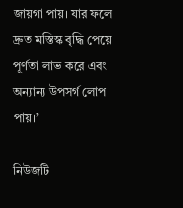জায়গা পায়। যার ফলে দ্রুত মস্তিস্ক বৃদ্ধি পেয়ে পূর্ণতা লাভ করে এবং অন্যান্য উপসর্গ লোপ পায়।’

নিউজটি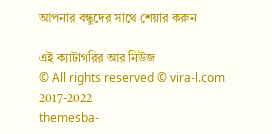আপনার বন্ধুদের সাথে শেয়ার করুন

এই ক্যাটাগরির আর নিউজ
© All rights reserved © vira-l.com 2017-2022
themesba-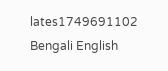lates1749691102
Bengali English